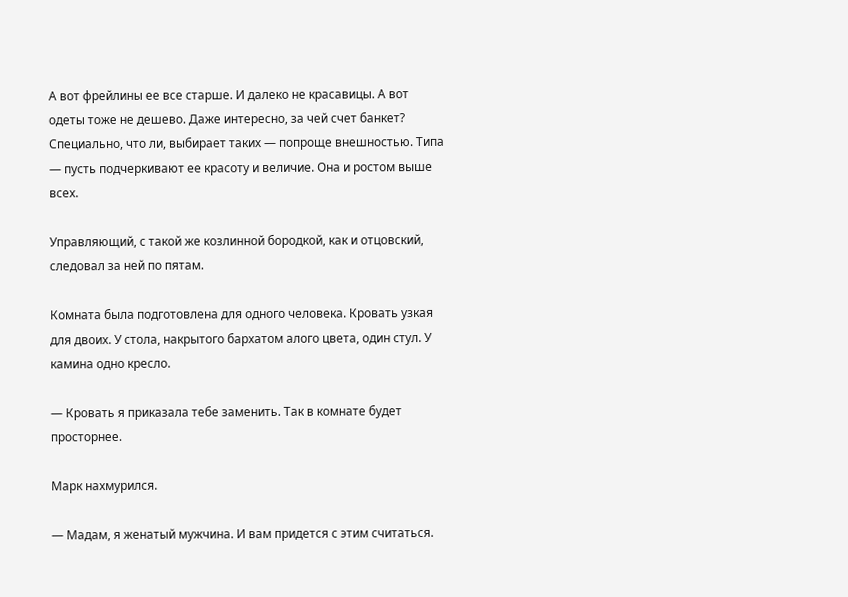А вот фрейлины ее все старше. И далеко не красавицы. А вот одеты тоже не дешево. Даже интересно, за чей счет банкет? Специально, что ли, выбирает таких — попроще внешностью. Типа — пусть подчеркивают ее красоту и величие. Она и ростом выше всех.

Управляющий, с такой же козлинной бородкой, как и отцовский, следовал за ней по пятам.

Комната была подготовлена для одного человека. Кровать узкая для двоих. У стола, накрытого бархатом алого цвета, один стул. У камина одно кресло.

— Кровать я приказала тебе заменить. Так в комнате будет просторнее.

Марк нахмурился.

— Мадам, я женатый мужчина. И вам придется с этим считаться.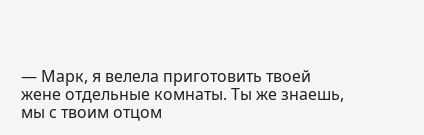— Марк, я велела приготовить твоей жене отдельные комнаты. Ты же знаешь, мы с твоим отцом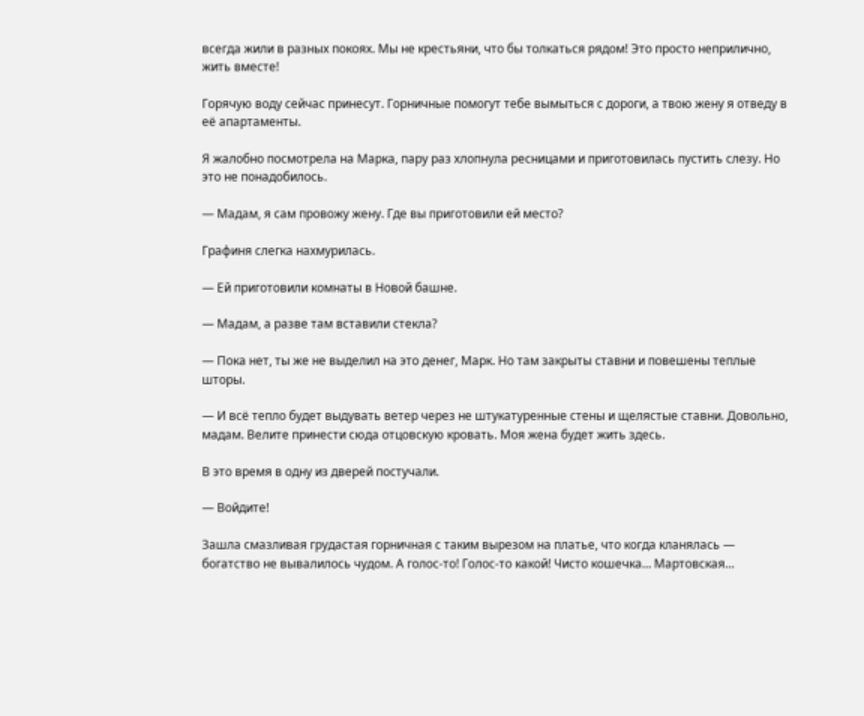всегда жили в разных покоях. Мы не крестьяни, что бы толкаться рядом! Это просто неприлично, жить вместе!

Горячую воду сейчас принесут. Горничные помогут тебе вымыться с дороги, а твою жену я отведу в её апартаменты.

Я жалобно посмотрела на Марка, пару раз хлопнула ресницами и приготовилась пустить слезу. Но это не понадобилось.

— Мадам, я сам провожу жену. Где вы приготовили ей место?

Графиня слегка нахмурилась.

— Ей приготовили комнаты в Новой башне.

— Мадам, а разве там вставили стекла?

— Пока нет, ты же не выделил на это денег, Марк. Но там закрыты ставни и повешены теплые шторы.

— И всё тепло будет выдувать ветер через не штукатуренные стены и щелястые ставни. Довольно, мадам. Велите принести сюда отцовскую кровать. Моя жена будет жить здесь.

В это время в одну из дверей постучали.

— Войдите!

Зашла смазливая грудастая горничная с таким вырезом на платье, что когда кланялась — богатство не вывалилось чудом. А голос-то! Голос-то какой! Чисто кошечка… Мартовская…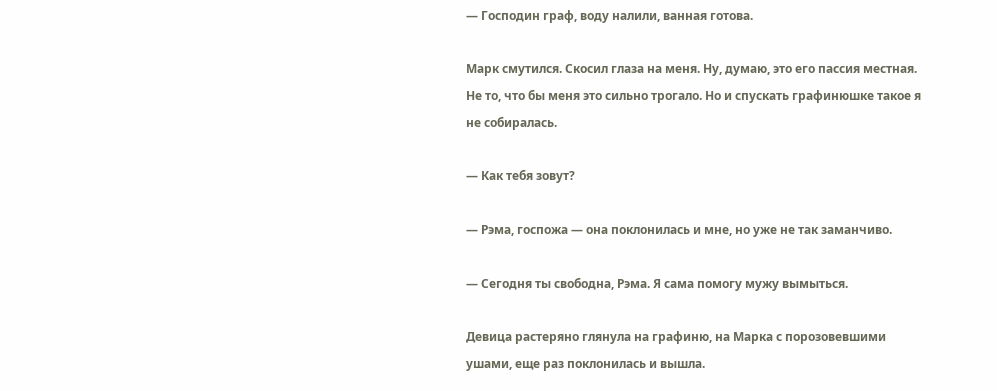— Господин граф, воду налили, ванная готова.

Марк смутился. Скосил глаза на меня. Ну, думаю, это его пассия местная. Не то, что бы меня это сильно трогало. Но и спускать графинюшке такое я не собиралась.

— Как тебя зовут?

— Рэма, госпожа — она поклонилась и мне, но уже не так заманчиво.

— Сегодня ты свободна, Рэма. Я сама помогу мужу вымыться.

Девица растеряно глянула на графиню, на Марка с порозовевшими ушами, еще раз поклонилась и вышла.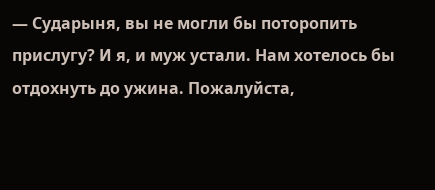— Сударыня, вы не могли бы поторопить прислугу? И я, и муж устали. Нам хотелось бы отдохнуть до ужина. Пожалуйста,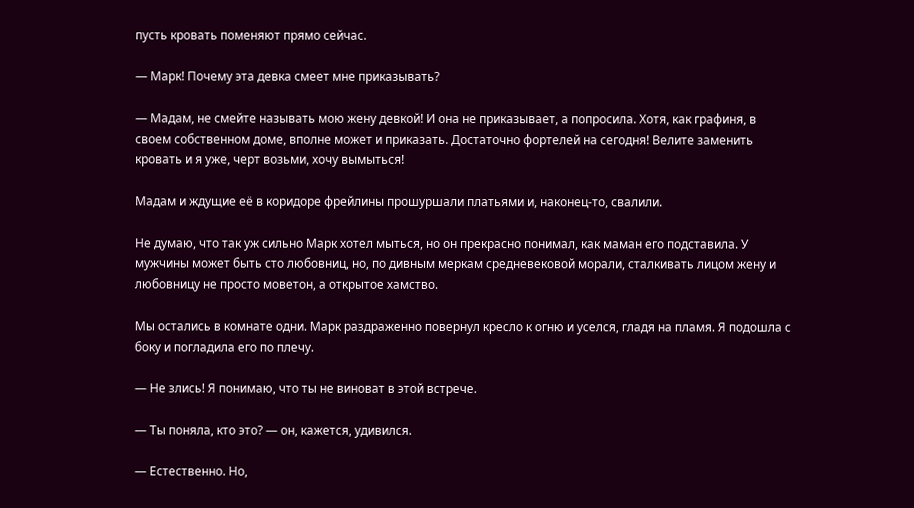пусть кровать поменяют прямо сейчас.

— Марк! Почему эта девка смеет мне приказывать?

— Мадам, не смейте называть мою жену девкой! И она не приказывает, а попросила. Хотя, как графиня, в своем собственном доме, вполне может и приказать. Достаточно фортелей на сегодня! Велите заменить кровать и я уже, черт возьми, хочу вымыться!

Мадам и ждущие её в коридоре фрейлины прошуршали платьями и, наконец-то, свалили.

Не думаю, что так уж сильно Марк хотел мыться, но он прекрасно понимал, как маман его подставила. У мужчины может быть сто любовниц, но, по дивным меркам средневековой морали, сталкивать лицом жену и любовницу не просто моветон, а открытое хамство.

Мы остались в комнате одни. Марк раздраженно повернул кресло к огню и уселся, гладя на пламя. Я подошла с боку и погладила его по плечу.

— Не злись! Я понимаю, что ты не виноват в этой встрече.

— Ты поняла, кто это? — он, кажется, удивился.

— Естественно. Но,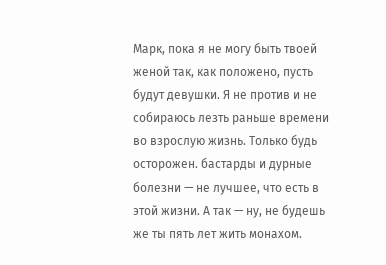Марк, пока я не могу быть твоей женой так, как положено, пусть будут девушки. Я не против и не собираюсь лезть раньше времени во взрослую жизнь. Только будь осторожен. бастарды и дурные болезни — не лучшее, что есть в этой жизни. А так — ну, не будешь же ты пять лет жить монахом.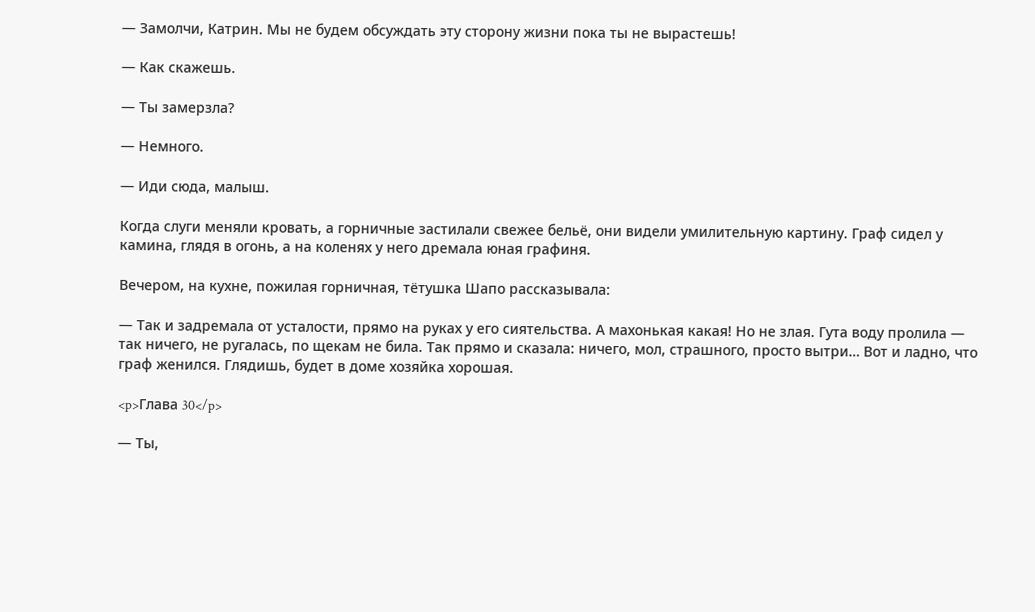— Замолчи, Катрин. Мы не будем обсуждать эту сторону жизни пока ты не вырастешь!

— Как скажешь.

— Ты замерзла?

— Немного.

— Иди сюда, малыш.

Когда слуги меняли кровать, а горничные застилали свежее бельё, они видели умилительную картину. Граф сидел у камина, глядя в огонь, а на коленях у него дремала юная графиня.

Вечером, на кухне, пожилая горничная, тётушка Шапо рассказывала:

— Так и задремала от усталости, прямо на руках у его сиятельства. А махонькая какая! Но не злая. Гута воду пролила — так ничего, не ругалась, по щекам не била. Так прямо и сказала: ничего, мол, страшного, просто вытри… Вот и ладно, что граф женился. Глядишь, будет в доме хозяйка хорошая.

<p>Глава 30</p>

— Ты,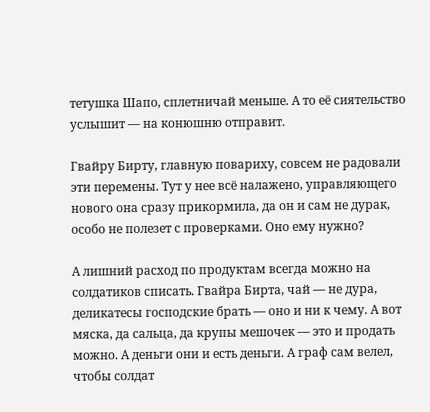тетушка Шапо, сплетничай меньше. А то её сиятельство услышит — на конюшню отправит.

Гвайру Бирту, главную повариху, совсем не радовали эти перемены. Тут у нее всё налажено, управляющего нового она сразу прикормила, да он и сам не дурак, особо не полезет с проверками. Оно ему нужно?

А лишний расход по продуктам всегда можно на солдатиков списать. Гвайра Бирта, чай — не дура, деликатесы господские брать — оно и ни к чему. А вот мяска, да сальца, да крупы мешочек — это и продать можно. А деньги они и есть деньги. А граф сам велел, чтобы солдат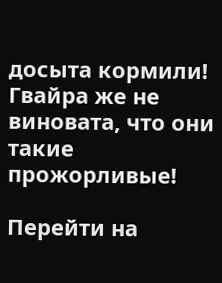досыта кормили! Гвайра же не виновата, что они такие прожорливые!

Перейти на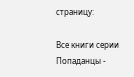страницу:

Все книги серии Попаданцы -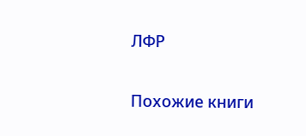ЛФР

Похожие книги